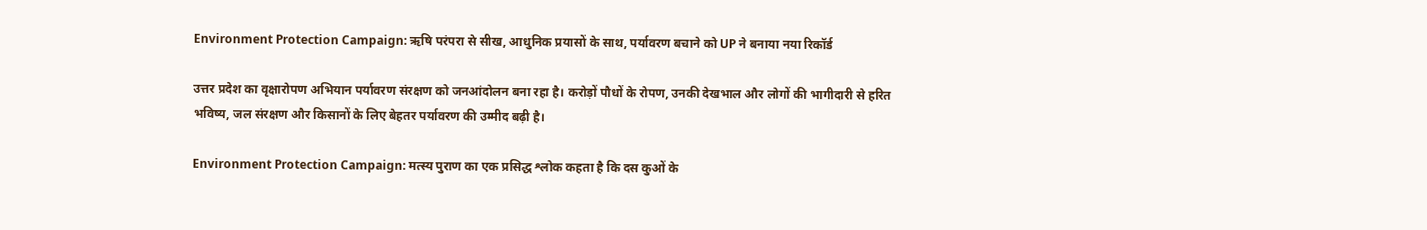Environment Protection Campaign: ऋषि परंपरा से सीख, आधुनिक प्रयासों के साथ, पर्यावरण बचाने को UP ने बनाया नया रिकॉर्ड

उत्तर प्रदेश का वृक्षारोपण अभियान पर्यावरण संरक्षण को जनआंदोलन बना रहा है। करोड़ों पौधों के रोपण, उनकी देखभाल और लोगों की भागीदारी से हरित भविष्य, जल संरक्षण और किसानों के लिए बेहतर पर्यावरण की उम्मीद बढ़ी है।

Environment Protection Campaign: मत्स्य पुराण का एक प्रसिद्ध श्लोक कहता है कि दस कुओं के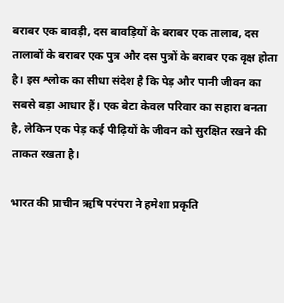बराबर एक बावड़ी, दस बावड़ियों के बराबर एक तालाब, दस तालाबों के बराबर एक पुत्र और दस पुत्रों के बराबर एक वृक्ष होता है। इस श्लोक का सीधा संदेश है कि पेड़ और पानी जीवन का सबसे बड़ा आधार हैं। एक बेटा केवल परिवार का सहारा बनता है, लेकिन एक पेड़ कई पीढ़ियों के जीवन को सुरक्षित रखने की ताकत रखता है।

भारत की प्राचीन ऋषि परंपरा ने हमेशा प्रकृति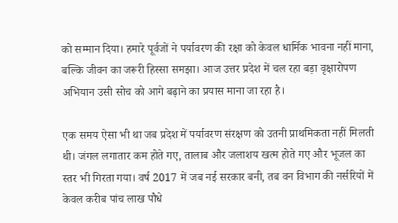को सम्मान दिया। हमारे पूर्वजों ने पर्यावरण की रक्षा को केवल धार्मिक भावना नहीं माना, बल्कि जीवन का जरूरी हिस्सा समझा। आज उत्तर प्रदेश में चल रहा बड़ा वृक्षारोपण अभियान उसी सोच को आगे बढ़ाने का प्रयास माना जा रहा है।

एक समय ऐसा भी था जब प्रदेश में पर्यावरण संरक्षण को उतनी प्राथमिकता नहीं मिलती थी। जंगल लगातार कम होते गए, तालाब और जलाशय खत्म होते गए और भूजल का स्तर भी गिरता गया। वर्ष 2017 में जब नई सरकार बनी, तब वन विभाग की नर्सरियों में केवल करीब पांच लाख पौधे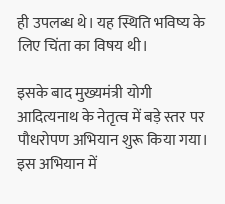ही उपलब्ध थे। यह स्थिति भविष्य के लिए चिंता का विषय थी।

इसके बाद मुख्यमंत्री योगी आदित्यनाथ के नेतृत्व में बड़े स्तर पर पौधरोपण अभियान शुरू किया गया। इस अभियान में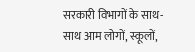सरकारी विभागों के साथ-साथ आम लोगों, स्कूलों,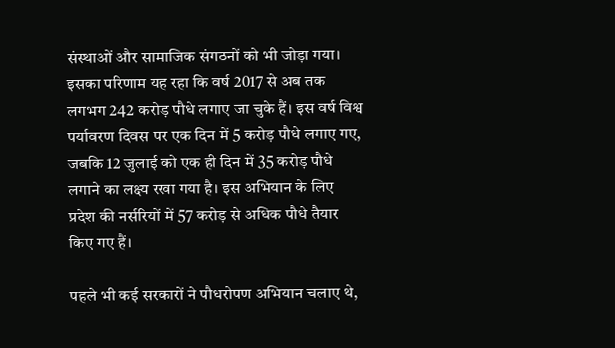संस्थाओं और सामाजिक संगठनों को भी जोड़ा गया। इसका परिणाम यह रहा कि वर्ष 2017 से अब तक लगभग 242 करोड़ पौधे लगाए जा चुके हैं। इस वर्ष विश्व पर्यावरण दिवस पर एक दिन में 5 करोड़ पौधे लगाए गए, जबकि 12 जुलाई को एक ही दिन में 35 करोड़ पौधे लगाने का लक्ष्य रखा गया है। इस अभियान के लिए प्रदेश की नर्सरियों में 57 करोड़ से अधिक पौधे तैयार किए गए हैं।

पहले भी कई सरकारों ने पौधरोपण अभियान चलाए थे,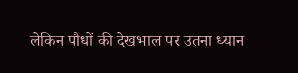लेकिन पौधों की देखभाल पर उतना ध्यान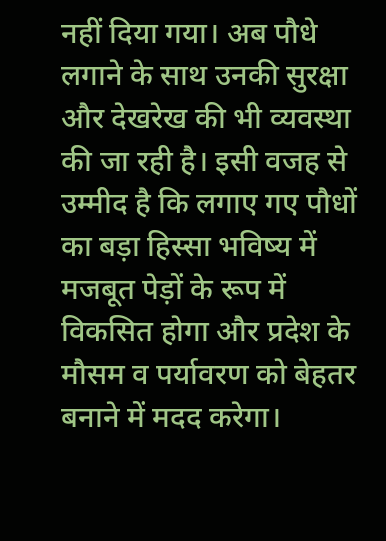नहीं दिया गया। अब पौधे लगाने के साथ उनकी सुरक्षा और देखरेख की भी व्यवस्था की जा रही है। इसी वजह से उम्मीद है कि लगाए गए पौधों का बड़ा हिस्सा भविष्य में मजबूत पेड़ों के रूप में विकसित होगा और प्रदेश के मौसम व पर्यावरण को बेहतर बनाने में मदद करेगा।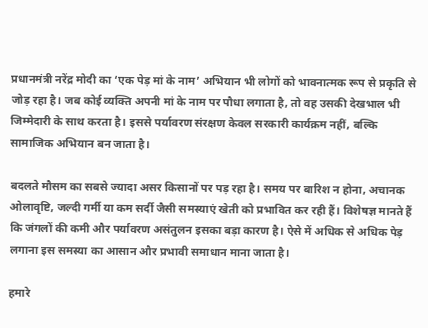प्रधानमंत्री नरेंद्र मोदी का ‘एक पेड़ मां के नाम’ अभियान भी लोगों को भावनात्मक रूप से प्रकृति से जोड़ रहा है। जब कोई व्यक्ति अपनी मां के नाम पर पौधा लगाता है, तो वह उसकी देखभाल भी जिम्मेदारी के साथ करता है। इससे पर्यावरण संरक्षण केवल सरकारी कार्यक्रम नहीं, बल्कि सामाजिक अभियान बन जाता है।

बदलते मौसम का सबसे ज्यादा असर किसानों पर पड़ रहा है। समय पर बारिश न होना, अचानक ओलावृष्टि, जल्दी गर्मी या कम सर्दी जैसी समस्याएं खेती को प्रभावित कर रही हैं। विशेषज्ञ मानते हैं कि जंगलों की कमी और पर्यावरण असंतुलन इसका बड़ा कारण है। ऐसे में अधिक से अधिक पेड़ लगाना इस समस्या का आसान और प्रभावी समाधान माना जाता है।

हमारे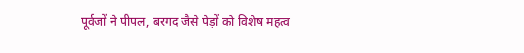पूर्वजों ने पीपल, बरगद जैसे पेड़ों को विशेष महत्व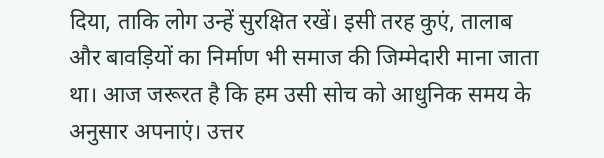दिया, ताकि लोग उन्हें सुरक्षित रखें। इसी तरह कुएं, तालाब और बावड़ियों का निर्माण भी समाज की जिम्मेदारी माना जाता था। आज जरूरत है कि हम उसी सोच को आधुनिक समय के अनुसार अपनाएं। उत्तर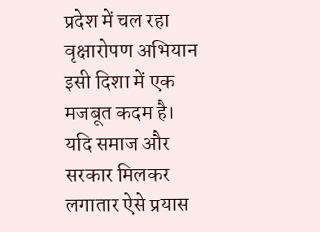प्रदेश में चल रहा वृक्षारोपण अभियान इसी दिशा में एक मजबूत कदम है। यदि समाज और सरकार मिलकर लगातार ऐसे प्रयास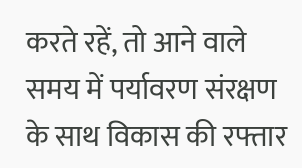करते रहें, तो आने वाले समय में पर्यावरण संरक्षण के साथ विकास की रफ्तार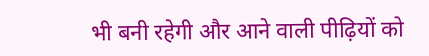भी बनी रहेगी और आने वाली पीढ़ियों को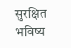सुरक्षित भविष्य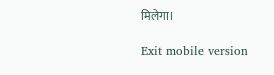मिलेगा।

Exit mobile version